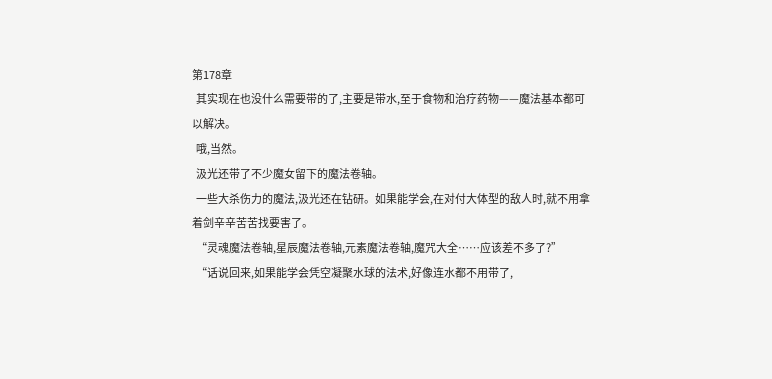第178章
  其实现在也没什么需要带的了,主要是带水,至于食物和治疗药物——魔法基本都可以解决。
  哦,当然。
  汲光还带了不少魔女留下的魔法卷轴。
  一些大杀伤力的魔法,汲光还在钻研。如果能学会,在对付大体型的敌人时,就不用拿着剑辛辛苦苦找要害了。
  “灵魂魔法卷轴,星辰魔法卷轴,元素魔法卷轴,魔咒大全……应该差不多了?”
  “话说回来,如果能学会凭空凝聚水球的法术,好像连水都不用带了,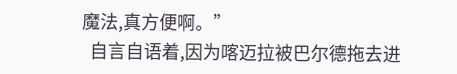魔法,真方便啊。”
  自言自语着,因为喀迈拉被巴尔德拖去进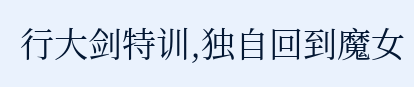行大剑特训,独自回到魔女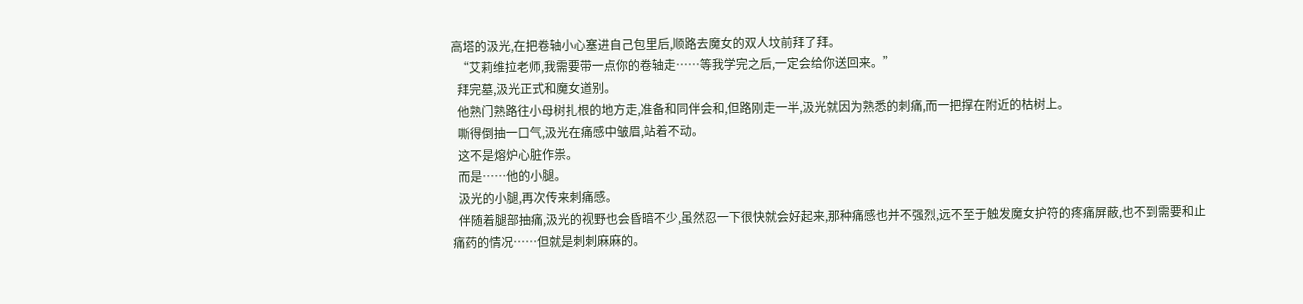高塔的汲光,在把卷轴小心塞进自己包里后,顺路去魔女的双人坟前拜了拜。
  “艾莉维拉老师,我需要带一点你的卷轴走……等我学完之后,一定会给你送回来。”
  拜完墓,汲光正式和魔女道别。
  他熟门熟路往小母树扎根的地方走,准备和同伴会和,但路刚走一半,汲光就因为熟悉的刺痛,而一把撑在附近的枯树上。
  嘶得倒抽一口气,汲光在痛感中皱眉,站着不动。
  这不是熔炉心脏作祟。
  而是……他的小腿。
  汲光的小腿,再次传来刺痛感。
  伴随着腿部抽痛,汲光的视野也会昏暗不少,虽然忍一下很快就会好起来,那种痛感也并不强烈,远不至于触发魔女护符的疼痛屏蔽,也不到需要和止痛药的情况……但就是刺刺麻麻的。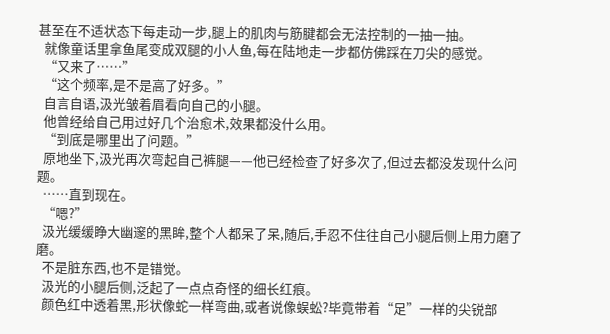甚至在不适状态下每走动一步,腿上的肌肉与筋腱都会无法控制的一抽一抽。
  就像童话里拿鱼尾变成双腿的小人鱼,每在陆地走一步都仿佛踩在刀尖的感觉。
  “又来了……”
  “这个频率,是不是高了好多。”
  自言自语,汲光皱着眉看向自己的小腿。
  他曾经给自己用过好几个治愈术,效果都没什么用。
  “到底是哪里出了问题。”
  原地坐下,汲光再次弯起自己裤腿——他已经检查了好多次了,但过去都没发现什么问题。
  ……直到现在。
  “嗯?”
  汲光缓缓睁大幽邃的黑眸,整个人都呆了呆,随后,手忍不住往自己小腿后侧上用力磨了磨。
  不是脏东西,也不是错觉。
  汲光的小腿后侧,泛起了一点点奇怪的细长红痕。
  颜色红中透着黑,形状像蛇一样弯曲,或者说像蜈蚣?毕竟带着“足”一样的尖锐部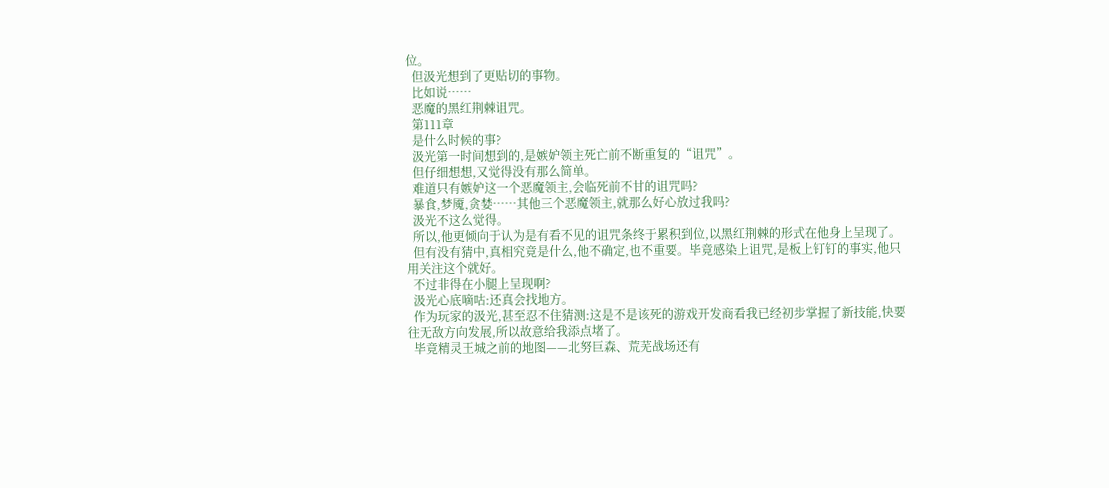位。
  但汲光想到了更贴切的事物。
  比如说……
  恶魔的黑红荆棘诅咒。
  第111章
  是什么时候的事?
  汲光第一时间想到的,是嫉妒领主死亡前不断重复的“诅咒”。
  但仔细想想,又觉得没有那么简单。
  难道只有嫉妒这一个恶魔领主,会临死前不甘的诅咒吗?
  暴食,梦魇,贪婪……其他三个恶魔领主,就那么好心放过我吗?
  汲光不这么觉得。
  所以,他更倾向于认为是有看不见的诅咒条终于累积到位,以黑红荆棘的形式在他身上呈现了。
  但有没有猜中,真相究竟是什么,他不确定,也不重要。毕竟感染上诅咒,是板上钉钉的事实,他只用关注这个就好。
  不过非得在小腿上呈现啊?
  汲光心底嘀咕:还真会找地方。
  作为玩家的汲光,甚至忍不住猜测:这是不是该死的游戏开发商看我已经初步掌握了新技能,快要往无敌方向发展,所以故意给我添点堵了。
  毕竟精灵王城之前的地图——北努巨森、荒芜战场还有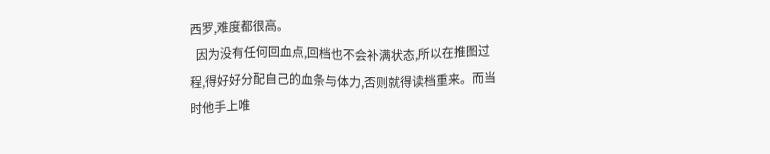西罗,难度都很高。
  因为没有任何回血点,回档也不会补满状态,所以在推图过程,得好好分配自己的血条与体力,否则就得读档重来。而当时他手上唯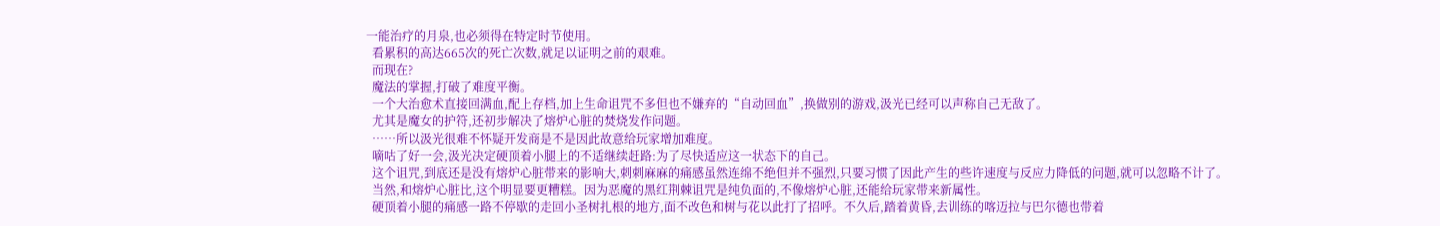一能治疗的月泉,也必须得在特定时节使用。
  看累积的高达665次的死亡次数,就足以证明之前的艰难。
  而现在?
  魔法的掌握,打破了难度平衡。
  一个大治愈术直接回满血,配上存档,加上生命诅咒不多但也不嫌弃的“自动回血”,换做别的游戏,汲光已经可以声称自己无敌了。
  尤其是魔女的护符,还初步解决了熔炉心脏的焚烧发作问题。
  ……所以汲光很难不怀疑开发商是不是因此故意给玩家增加难度。
  嘀咕了好一会,汲光决定硬顶着小腿上的不适继续赶路:为了尽快适应这一状态下的自己。
  这个诅咒,到底还是没有熔炉心脏带来的影响大,刺刺麻麻的痛感虽然连绵不绝但并不强烈,只要习惯了因此产生的些许速度与反应力降低的问题,就可以忽略不计了。
  当然,和熔炉心脏比,这个明显要更糟糕。因为恶魔的黑红荆棘诅咒是纯负面的,不像熔炉心脏,还能给玩家带来新属性。
  硬顶着小腿的痛感一路不停歇的走回小圣树扎根的地方,面不改色和树与花以此打了招呼。不久后,踏着黄昏,去训练的喀迈拉与巴尔德也带着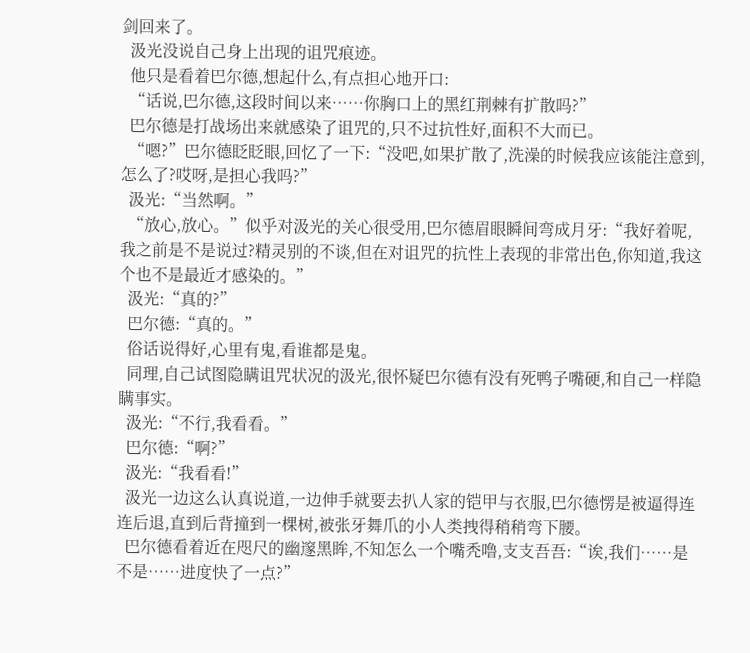剑回来了。
  汲光没说自己身上出现的诅咒痕迹。
  他只是看着巴尔德,想起什么,有点担心地开口:
  “话说,巴尔德,这段时间以来……你胸口上的黑红荆棘有扩散吗?”
  巴尔德是打战场出来就感染了诅咒的,只不过抗性好,面积不大而已。
  “嗯?”巴尔德眨眨眼,回忆了一下:“没吧,如果扩散了,洗澡的时候我应该能注意到,怎么了?哎呀,是担心我吗?”
  汲光:“当然啊。”
  “放心,放心。”似乎对汲光的关心很受用,巴尔德眉眼瞬间弯成月牙:“我好着呢,我之前是不是说过?精灵别的不谈,但在对诅咒的抗性上表现的非常出色,你知道,我这个也不是最近才感染的。”
  汲光:“真的?”
  巴尔德:“真的。”
  俗话说得好,心里有鬼,看谁都是鬼。
  同理,自己试图隐瞒诅咒状况的汲光,很怀疑巴尔德有没有死鸭子嘴硬,和自己一样隐瞒事实。
  汲光:“不行,我看看。”
  巴尔德:“啊?”
  汲光:“我看看!”
  汲光一边这么认真说道,一边伸手就要去扒人家的铠甲与衣服,巴尔德愣是被逼得连连后退,直到后背撞到一棵树,被张牙舞爪的小人类拽得稍稍弯下腰。
  巴尔德看着近在咫尺的幽邃黑眸,不知怎么一个嘴秃噜,支支吾吾:“诶,我们……是不是……进度快了一点?”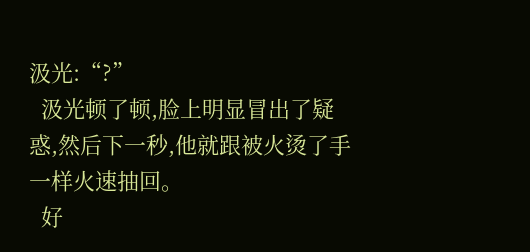汲光:“?”
  汲光顿了顿,脸上明显冒出了疑惑,然后下一秒,他就跟被火烫了手一样火速抽回。
  好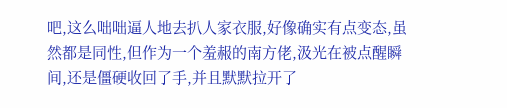吧,这么咄咄逼人地去扒人家衣服,好像确实有点变态,虽然都是同性,但作为一个羞赧的南方佬,汲光在被点醒瞬间,还是僵硬收回了手,并且默默拉开了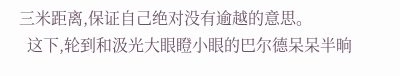三米距离,保证自己绝对没有逾越的意思。
  这下,轮到和汲光大眼瞪小眼的巴尔德呆呆半晌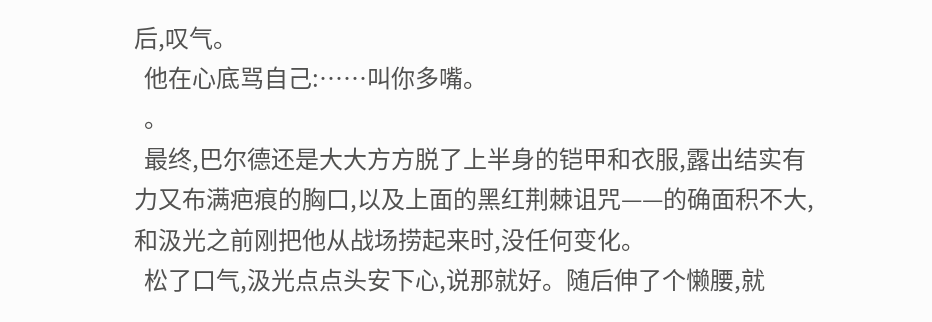后,叹气。
  他在心底骂自己:……叫你多嘴。
  。
  最终,巴尔德还是大大方方脱了上半身的铠甲和衣服,露出结实有力又布满疤痕的胸口,以及上面的黑红荆棘诅咒——的确面积不大,和汲光之前刚把他从战场捞起来时,没任何变化。
  松了口气,汲光点点头安下心,说那就好。随后伸了个懒腰,就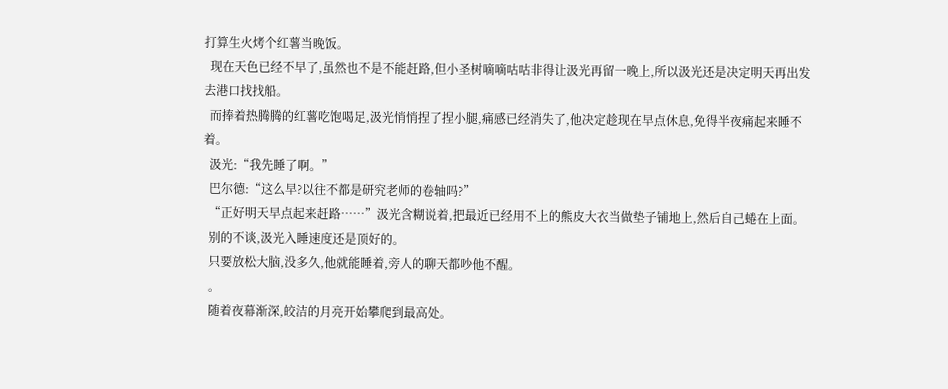打算生火烤个红薯当晚饭。
  现在天色已经不早了,虽然也不是不能赶路,但小圣树嘀嘀咕咕非得让汲光再留一晚上,所以汲光还是决定明天再出发去港口找找船。
  而捧着热腾腾的红薯吃饱喝足,汲光悄悄捏了捏小腿,痛感已经消失了,他决定趁现在早点休息,免得半夜痛起来睡不着。
  汲光:“我先睡了啊。”
  巴尔德:“这么早?以往不都是研究老师的卷轴吗?”
  “正好明天早点起来赶路……”汲光含糊说着,把最近已经用不上的熊皮大衣当做垫子铺地上,然后自己蜷在上面。
  别的不谈,汲光入睡速度还是顶好的。
  只要放松大脑,没多久,他就能睡着,旁人的聊天都吵他不醒。
  。
  随着夜幕渐深,皎洁的月亮开始攀爬到最高处。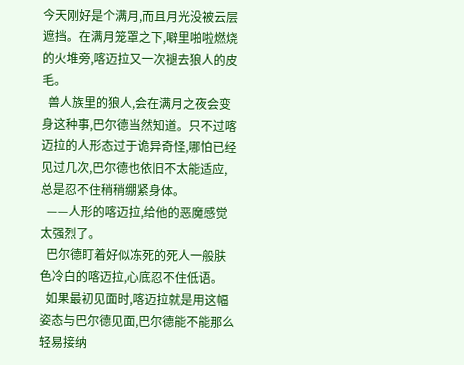今天刚好是个满月,而且月光没被云层遮挡。在满月笼罩之下,噼里啪啦燃烧的火堆旁,喀迈拉又一次褪去狼人的皮毛。
  兽人族里的狼人,会在满月之夜会变身这种事,巴尔德当然知道。只不过喀迈拉的人形态过于诡异奇怪,哪怕已经见过几次,巴尔德也依旧不太能适应,总是忍不住稍稍绷紧身体。
  ——人形的喀迈拉,给他的恶魔感觉太强烈了。
  巴尔德盯着好似冻死的死人一般肤色冷白的喀迈拉,心底忍不住低语。
  如果最初见面时,喀迈拉就是用这幅姿态与巴尔德见面,巴尔德能不能那么轻易接纳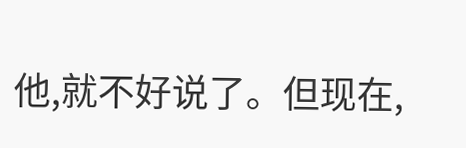他,就不好说了。但现在,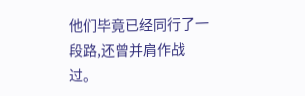他们毕竟已经同行了一段路,还曾并肩作战过。